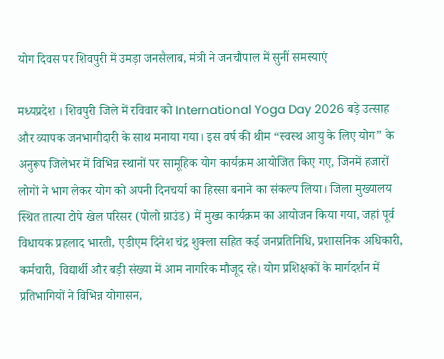योग दिवस पर शिवपुरी में उमड़ा जनसैलाब, मंत्री ने जनचौपाल में सुनीं समस्याएं

मध्यप्रदेश । शिवपुरी जिले में रविवार को International Yoga Day 2026 बड़े उत्साह और व्यापक जनभागीदारी के साथ मनाया गया। इस वर्ष की थीम “स्वस्थ आयु के लिए योग” के अनुरूप जिलेभर में विभिन्न स्थानों पर सामूहिक योग कार्यक्रम आयोजित किए गए, जिनमें हजारों लोगों ने भाग लेकर योग को अपनी दिनचर्या का हिस्सा बनाने का संकल्प लिया। जिला मुख्यालय स्थित तात्या टोपे खेल परिसर (पोलो ग्राउंड) में मुख्य कार्यक्रम का आयोजन किया गया, जहां पूर्व विधायक प्रहलाद भारती, एडीएम दिनेश चंद्र शुक्ला सहित कई जनप्रतिनिधि, प्रशासनिक अधिकारी, कर्मचारी, विद्यार्थी और बड़ी संख्या में आम नागरिक मौजूद रहे। योग प्रशिक्षकों के मार्गदर्शन में प्रतिभागियों ने विभिन्न योगासन,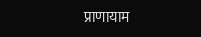प्राणायाम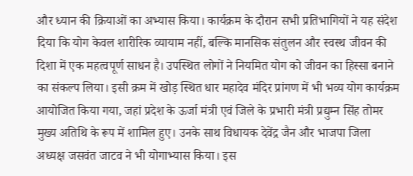और ध्यान की क्रियाओं का अभ्यास किया। कार्यक्रम के दौरान सभी प्रतिभागियों ने यह संदेश दिया कि योग केवल शारीरिक व्यायाम नहीं, बल्कि मानसिक संतुलन और स्वस्थ जीवन की दिशा में एक महत्वपूर्ण साधन है। उपस्थित लोगों ने नियमित योग को जीवन का हिस्सा बनाने का संकल्प लिया। इसी क्रम में खोड़ स्थित धार महादेव मंदिर प्रांगण में भी भव्य योग कार्यक्रम आयोजित किया गया, जहां प्रदेश के ऊर्जा मंत्री एवं जिले के प्रभारी मंत्री प्रद्युम्न सिंह तोमर मुख्य अतिथि के रूप में शामिल हुए। उनके साथ विधायक देवेंद्र जैन और भाजपा जिला अध्यक्ष जसवंत जाटव ने भी योगाभ्यास किया। इस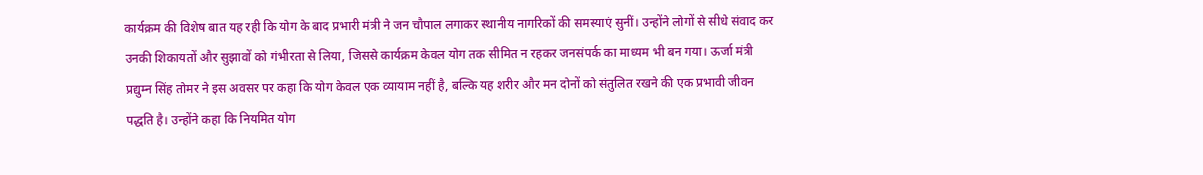कार्यक्रम की विशेष बात यह रही कि योग के बाद प्रभारी मंत्री ने जन चौपाल लगाकर स्थानीय नागरिकों की समस्याएं सुनीं। उन्होंने लोगों से सीधे संवाद कर उनकी शिकायतों और सुझावों को गंभीरता से लिया, जिससे कार्यक्रम केवल योग तक सीमित न रहकर जनसंपर्क का माध्यम भी बन गया। ऊर्जा मंत्री प्रद्युम्न सिंह तोमर ने इस अवसर पर कहा कि योग केवल एक व्यायाम नहीं है, बल्कि यह शरीर और मन दोनों को संतुलित रखने की एक प्रभावी जीवन पद्धति है। उन्होंने कहा कि नियमित योग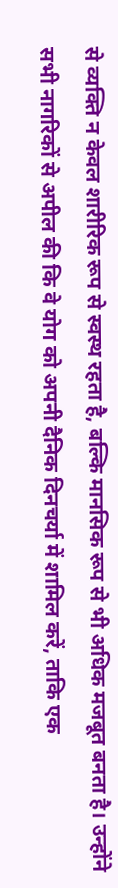से व्यक्ति न केवल शारीरिक रूप से स्वस्थ रहता है, बल्कि मानसिक रूप से भी अधिक मजबूत बनता है। उन्होंने सभी नागरिकों से अपील की कि वे योग को अपनी दैनिक दिनचर्या में शामिल करें, ताकि एक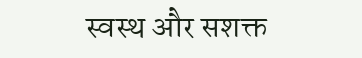स्वस्थ और सशक्त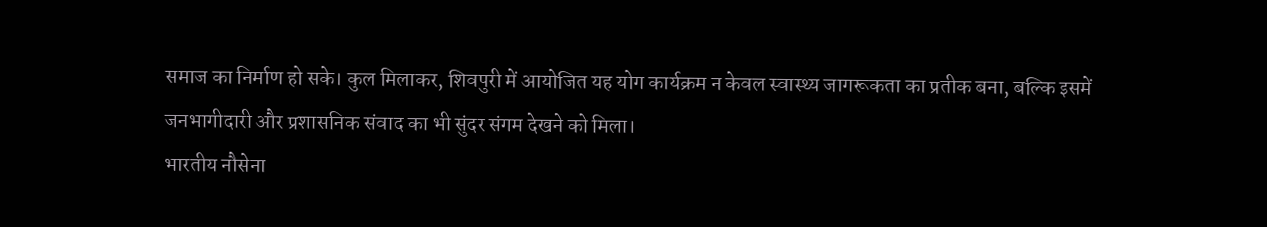समाज का निर्माण हो सके। कुल मिलाकर, शिवपुरी में आयोजित यह योग कार्यक्रम न केवल स्वास्थ्य जागरूकता का प्रतीक बना, बल्कि इसमें जनभागीदारी और प्रशासनिक संवाद का भी सुंदर संगम देखने को मिला।
भारतीय नौसेना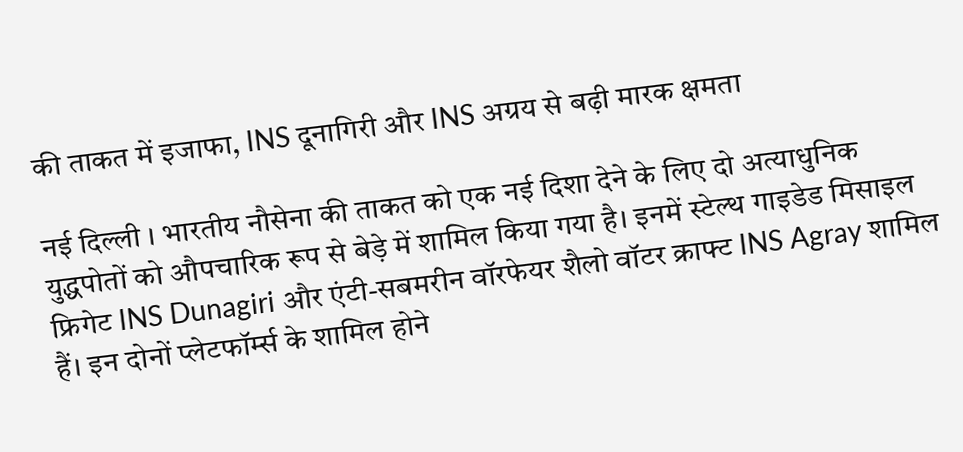की ताकत में इजाफा, INS दूनागिरी और INS अग्रय से बढ़ी मारक क्षमता

नई दिल्ली । भारतीय नौसेना की ताकत को एक नई दिशा देने के लिए दो अत्याधुनिक युद्धपोतों को औपचारिक रूप से बेड़े में शामिल किया गया है। इनमें स्टेल्थ गाइडेड मिसाइल फ्रिगेट INS Dunagiri और एंटी-सबमरीन वॉरफेयर शैलो वॉटर क्राफ्ट INS Agray शामिल हैं। इन दोनों प्लेटफॉर्म्स के शामिल होने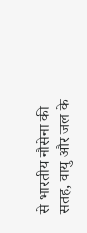से भारतीय नौसेना की सतह, वायु और जल के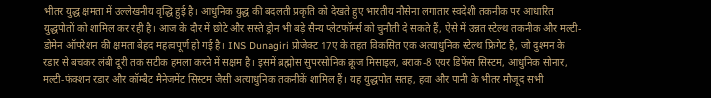भीतर युद्ध क्षमता में उल्लेखनीय वृद्धि हुई है। आधुनिक युद्ध की बदलती प्रकृति को देखते हुए भारतीय नौसेना लगातार स्वदेशी तकनीक पर आधारित युद्धपोतों को शामिल कर रही है। आज के दौर में छोटे और सस्ते ड्रोन भी बड़े सैन्य प्लेटफॉर्म्स को चुनौती दे सकते हैं, ऐसे में उन्नत स्टेल्थ तकनीक और मल्टी-डोमेन ऑपरेशन की क्षमता बेहद महत्वपूर्ण हो गई है। INS Dunagiri प्रोजेक्ट 17ए के तहत विकसित एक अत्याधुनिक स्टेल्थ फ्रिगेट है, जो दुश्मन के रडार से बचकर लंबी दूरी तक सटीक हमला करने में सक्षम है। इसमें ब्रह्मोस सुपरसोनिक क्रूज मिसाइल, बराक-8 एयर डिफेंस सिस्टम, आधुनिक सोनार, मल्टी-फंक्शन रडार और कॉम्बैट मैनेजमेंट सिस्टम जैसी अत्याधुनिक तकनीकें शामिल हैं। यह युद्धपोत सतह, हवा और पानी के भीतर मौजूद सभी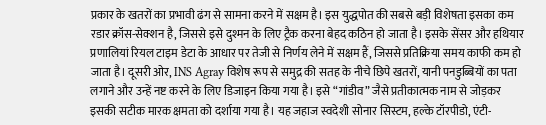प्रकार के खतरों का प्रभावी ढंग से सामना करने में सक्षम है। इस युद्धपोत की सबसे बड़ी विशेषता इसका कम रडार क्रॉस-सेक्शन है, जिससे इसे दुश्मन के लिए ट्रैक करना बेहद कठिन हो जाता है। इसके सेंसर और हथियार प्रणालियां रियल टाइम डेटा के आधार पर तेजी से निर्णय लेने में सक्षम हैं, जिससे प्रतिक्रिया समय काफी कम हो जाता है। दूसरी ओर, INS Agray विशेष रूप से समुद्र की सतह के नीचे छिपे खतरों, यानी पनडुब्बियों का पता लगाने और उन्हें नष्ट करने के लिए डिजाइन किया गया है। इसे “गांडीव” जैसे प्रतीकात्मक नाम से जोड़कर इसकी सटीक मारक क्षमता को दर्शाया गया है। यह जहाज स्वदेशी सोनार सिस्टम, हल्के टॉरपीडो, एंटी-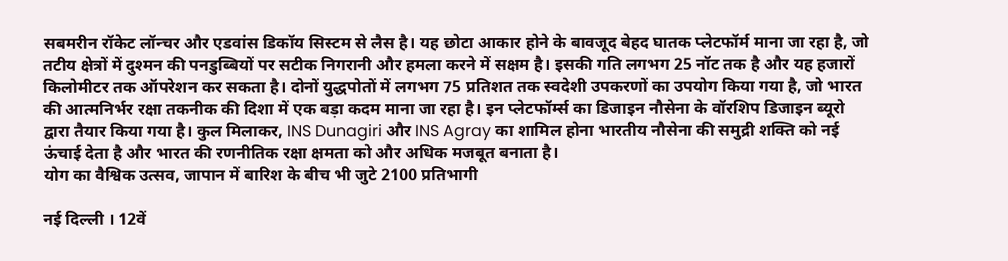सबमरीन रॉकेट लॉन्चर और एडवांस डिकॉय सिस्टम से लैस है। यह छोटा आकार होने के बावजूद बेहद घातक प्लेटफॉर्म माना जा रहा है, जो तटीय क्षेत्रों में दुश्मन की पनडुब्बियों पर सटीक निगरानी और हमला करने में सक्षम है। इसकी गति लगभग 25 नॉट तक है और यह हजारों किलोमीटर तक ऑपरेशन कर सकता है। दोनों युद्धपोतों में लगभग 75 प्रतिशत तक स्वदेशी उपकरणों का उपयोग किया गया है, जो भारत की आत्मनिर्भर रक्षा तकनीक की दिशा में एक बड़ा कदम माना जा रहा है। इन प्लेटफॉर्म्स का डिजाइन नौसेना के वॉरशिप डिजाइन ब्यूरो द्वारा तैयार किया गया है। कुल मिलाकर, INS Dunagiri और INS Agray का शामिल होना भारतीय नौसेना की समुद्री शक्ति को नई ऊंचाई देता है और भारत की रणनीतिक रक्षा क्षमता को और अधिक मजबूत बनाता है।
योग का वैश्विक उत्सव, जापान में बारिश के बीच भी जुटे 2100 प्रतिभागी

नई दिल्ली । 12वें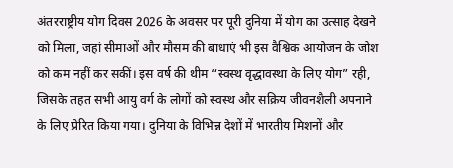अंतरराष्ट्रीय योग दिवस 2026 के अवसर पर पूरी दुनिया में योग का उत्साह देखने को मिला, जहां सीमाओं और मौसम की बाधाएं भी इस वैश्विक आयोजन के जोश को कम नहीं कर सकीं। इस वर्ष की थीम “स्वस्थ वृद्धावस्था के लिए योग” रही, जिसके तहत सभी आयु वर्ग के लोगों को स्वस्थ और सक्रिय जीवनशैली अपनाने के लिए प्रेरित किया गया। दुनिया के विभिन्न देशों में भारतीय मिशनों और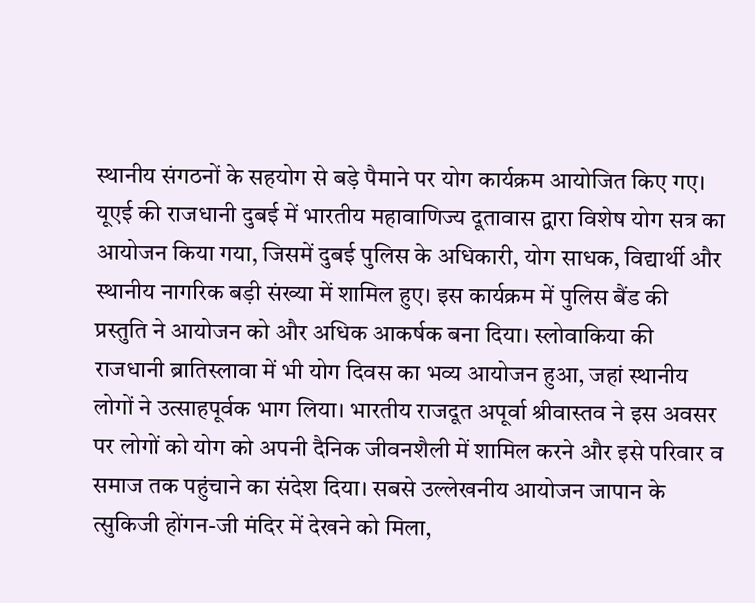स्थानीय संगठनों के सहयोग से बड़े पैमाने पर योग कार्यक्रम आयोजित किए गए। यूएई की राजधानी दुबई में भारतीय महावाणिज्य दूतावास द्वारा विशेष योग सत्र का आयोजन किया गया, जिसमें दुबई पुलिस के अधिकारी, योग साधक, विद्यार्थी और स्थानीय नागरिक बड़ी संख्या में शामिल हुए। इस कार्यक्रम में पुलिस बैंड की प्रस्तुति ने आयोजन को और अधिक आकर्षक बना दिया। स्लोवाकिया की राजधानी ब्रातिस्लावा में भी योग दिवस का भव्य आयोजन हुआ, जहां स्थानीय लोगों ने उत्साहपूर्वक भाग लिया। भारतीय राजदूत अपूर्वा श्रीवास्तव ने इस अवसर पर लोगों को योग को अपनी दैनिक जीवनशैली में शामिल करने और इसे परिवार व समाज तक पहुंचाने का संदेश दिया। सबसे उल्लेखनीय आयोजन जापान के त्सुकिजी होंगन-जी मंदिर में देखने को मिला,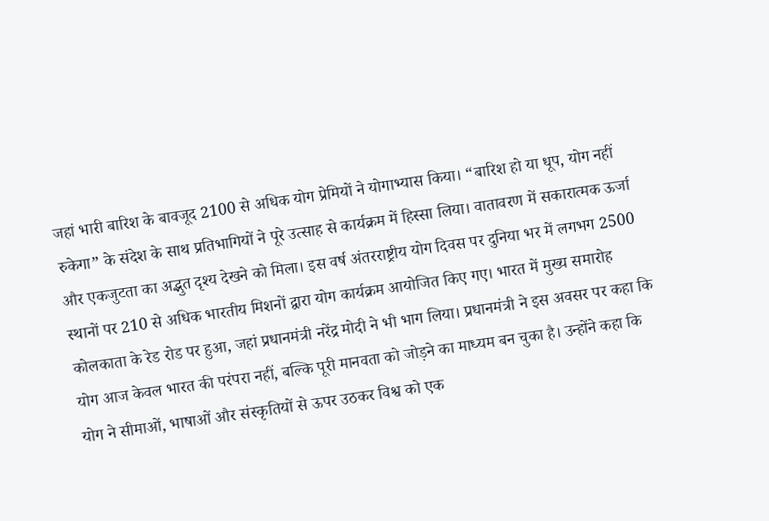जहां भारी बारिश के बावजूद 2100 से अधिक योग प्रेमियों ने योगाभ्यास किया। “बारिश हो या धूप, योग नहीं रुकेगा” के संदेश के साथ प्रतिभागियों ने पूरे उत्साह से कार्यक्रम में हिस्सा लिया। वातावरण में सकारात्मक ऊर्जा और एकजुटता का अद्भुत दृश्य देखने को मिला। इस वर्ष अंतरराष्ट्रीय योग दिवस पर दुनिया भर में लगभग 2500 स्थानों पर 210 से अधिक भारतीय मिशनों द्वारा योग कार्यक्रम आयोजित किए गए। भारत में मुख्य समारोह कोलकाता के रेड रोड पर हुआ, जहां प्रधानमंत्री नरेंद्र मोदी ने भी भाग लिया। प्रधानमंत्री ने इस अवसर पर कहा कि योग आज केवल भारत की परंपरा नहीं, बल्कि पूरी मानवता को जोड़ने का माध्यम बन चुका है। उन्होंने कहा कि योग ने सीमाओं, भाषाओं और संस्कृतियों से ऊपर उठकर विश्व को एक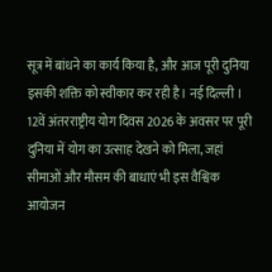सूत्र में बांधने का कार्य किया है, और आज पूरी दुनिया इसकी शक्ति को स्वीकार कर रही है। नई दिल्ली । 12वें अंतरराष्ट्रीय योग दिवस 2026 के अवसर पर पूरी दुनिया में योग का उत्साह देखने को मिला, जहां सीमाओं और मौसम की बाधाएं भी इस वैश्विक आयोजन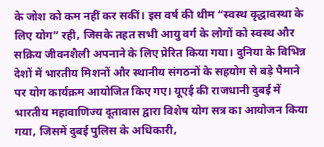के जोश को कम नहीं कर सकीं। इस वर्ष की थीम “स्वस्थ वृद्धावस्था के लिए योग” रही, जिसके तहत सभी आयु वर्ग के लोगों को स्वस्थ और सक्रिय जीवनशैली अपनाने के लिए प्रेरित किया गया। दुनिया के विभिन्न देशों में भारतीय मिशनों और स्थानीय संगठनों के सहयोग से बड़े पैमाने पर योग कार्यक्रम आयोजित किए गए। यूएई की राजधानी दुबई में भारतीय महावाणिज्य दूतावास द्वारा विशेष योग सत्र का आयोजन किया गया, जिसमें दुबई पुलिस के अधिकारी,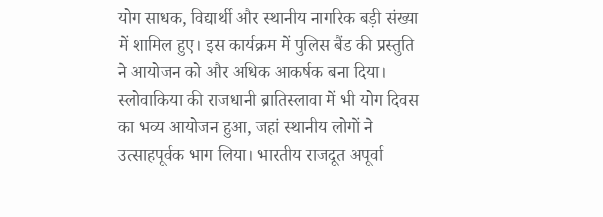योग साधक, विद्यार्थी और स्थानीय नागरिक बड़ी संख्या में शामिल हुए। इस कार्यक्रम में पुलिस बैंड की प्रस्तुति ने आयोजन को और अधिक आकर्षक बना दिया। स्लोवाकिया की राजधानी ब्रातिस्लावा में भी योग दिवस का भव्य आयोजन हुआ, जहां स्थानीय लोगों ने उत्साहपूर्वक भाग लिया। भारतीय राजदूत अपूर्वा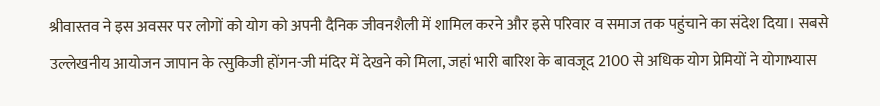श्रीवास्तव ने इस अवसर पर लोगों को योग को अपनी दैनिक जीवनशैली में शामिल करने और इसे परिवार व समाज तक पहुंचाने का संदेश दिया। सबसे उल्लेखनीय आयोजन जापान के त्सुकिजी होंगन-जी मंदिर में देखने को मिला, जहां भारी बारिश के बावजूद 2100 से अधिक योग प्रेमियों ने योगाभ्यास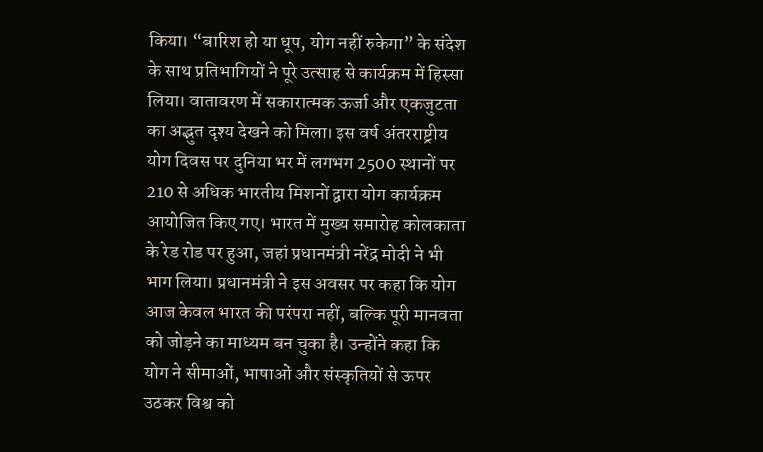किया। “बारिश हो या धूप, योग नहीं रुकेगा” के संदेश के साथ प्रतिभागियों ने पूरे उत्साह से कार्यक्रम में हिस्सा लिया। वातावरण में सकारात्मक ऊर्जा और एकजुटता का अद्भुत दृश्य देखने को मिला। इस वर्ष अंतरराष्ट्रीय योग दिवस पर दुनिया भर में लगभग 2500 स्थानों पर 210 से अधिक भारतीय मिशनों द्वारा योग कार्यक्रम आयोजित किए गए। भारत में मुख्य समारोह कोलकाता के रेड रोड पर हुआ, जहां प्रधानमंत्री नरेंद्र मोदी ने भी भाग लिया। प्रधानमंत्री ने इस अवसर पर कहा कि योग आज केवल भारत की परंपरा नहीं, बल्कि पूरी मानवता को जोड़ने का माध्यम बन चुका है। उन्होंने कहा कि योग ने सीमाओं, भाषाओं और संस्कृतियों से ऊपर उठकर विश्व को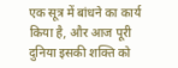एक सूत्र में बांधने का कार्य किया है, और आज पूरी दुनिया इसकी शक्ति को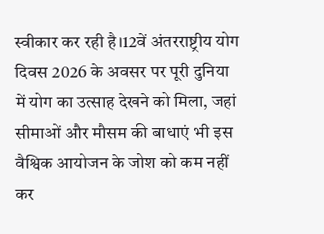स्वीकार कर रही है।12वें अंतरराष्ट्रीय योग दिवस 2026 के अवसर पर पूरी दुनिया में योग का उत्साह देखने को मिला, जहां सीमाओं और मौसम की बाधाएं भी इस वैश्विक आयोजन के जोश को कम नहीं कर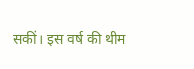सकीं। इस वर्ष की थीम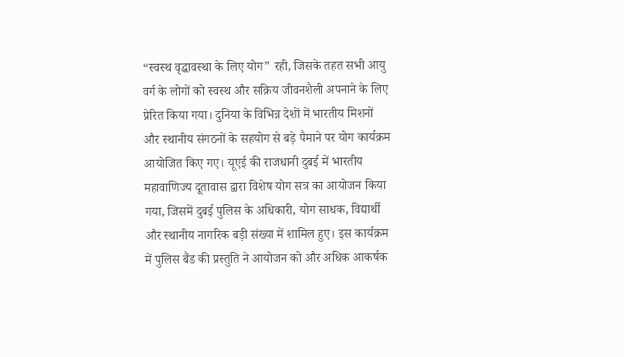“स्वस्थ वृद्धावस्था के लिए योग” रही, जिसके तहत सभी आयु वर्ग के लोगों को स्वस्थ और सक्रिय जीवनशैली अपनाने के लिए प्रेरित किया गया। दुनिया के विभिन्न देशों में भारतीय मिशनों और स्थानीय संगठनों के सहयोग से बड़े पैमाने पर योग कार्यक्रम आयोजित किए गए। यूएई की राजधानी दुबई में भारतीय महावाणिज्य दूतावास द्वारा विशेष योग सत्र का आयोजन किया गया, जिसमें दुबई पुलिस के अधिकारी, योग साधक, विद्यार्थी और स्थानीय नागरिक बड़ी संख्या में शामिल हुए। इस कार्यक्रम में पुलिस बैंड की प्रस्तुति ने आयोजन को और अधिक आकर्षक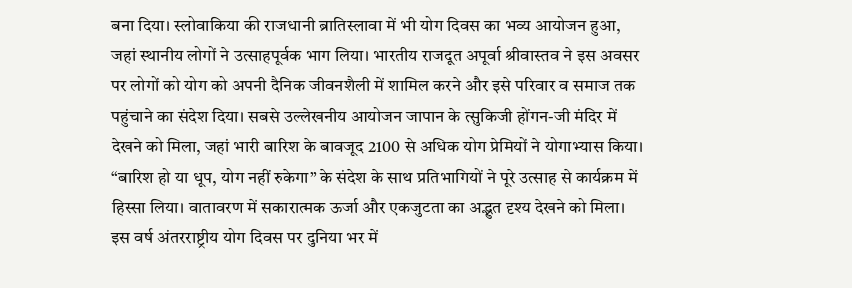बना दिया। स्लोवाकिया की राजधानी ब्रातिस्लावा में भी योग दिवस का भव्य आयोजन हुआ, जहां स्थानीय लोगों ने उत्साहपूर्वक भाग लिया। भारतीय राजदूत अपूर्वा श्रीवास्तव ने इस अवसर पर लोगों को योग को अपनी दैनिक जीवनशैली में शामिल करने और इसे परिवार व समाज तक पहुंचाने का संदेश दिया। सबसे उल्लेखनीय आयोजन जापान के त्सुकिजी होंगन-जी मंदिर में देखने को मिला, जहां भारी बारिश के बावजूद 2100 से अधिक योग प्रेमियों ने योगाभ्यास किया। “बारिश हो या धूप, योग नहीं रुकेगा” के संदेश के साथ प्रतिभागियों ने पूरे उत्साह से कार्यक्रम में हिस्सा लिया। वातावरण में सकारात्मक ऊर्जा और एकजुटता का अद्भुत दृश्य देखने को मिला। इस वर्ष अंतरराष्ट्रीय योग दिवस पर दुनिया भर में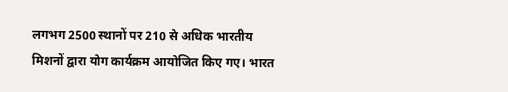लगभग 2500 स्थानों पर 210 से अधिक भारतीय मिशनों द्वारा योग कार्यक्रम आयोजित किए गए। भारत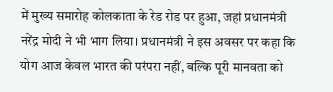में मुख्य समारोह कोलकाता के रेड रोड पर हुआ, जहां प्रधानमंत्री नरेंद्र मोदी ने भी भाग लिया। प्रधानमंत्री ने इस अवसर पर कहा कि योग आज केवल भारत की परंपरा नहीं, बल्कि पूरी मानवता को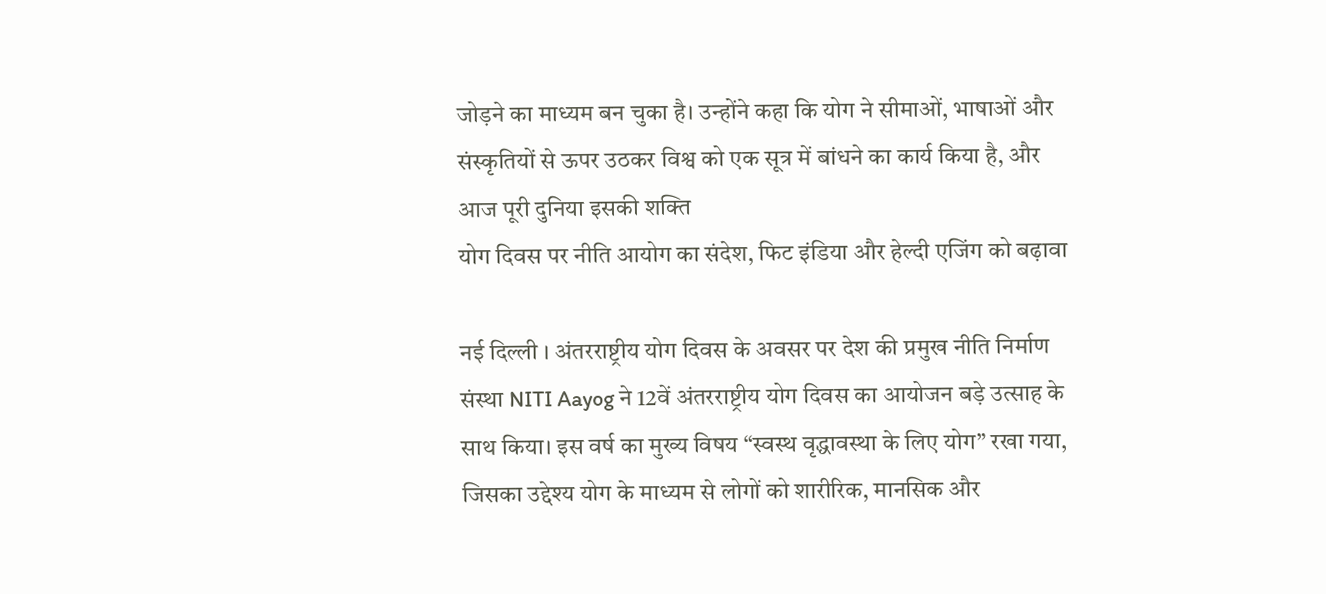जोड़ने का माध्यम बन चुका है। उन्होंने कहा कि योग ने सीमाओं, भाषाओं और संस्कृतियों से ऊपर उठकर विश्व को एक सूत्र में बांधने का कार्य किया है, और आज पूरी दुनिया इसकी शक्ति
योग दिवस पर नीति आयोग का संदेश, फिट इंडिया और हेल्दी एजिंग को बढ़ावा

नई दिल्ली । अंतरराष्ट्रीय योग दिवस के अवसर पर देश की प्रमुख नीति निर्माण संस्था NITI Aayog ने 12वें अंतरराष्ट्रीय योग दिवस का आयोजन बड़े उत्साह के साथ किया। इस वर्ष का मुख्य विषय “स्वस्थ वृद्धावस्था के लिए योग” रखा गया, जिसका उद्देश्य योग के माध्यम से लोगों को शारीरिक, मानसिक और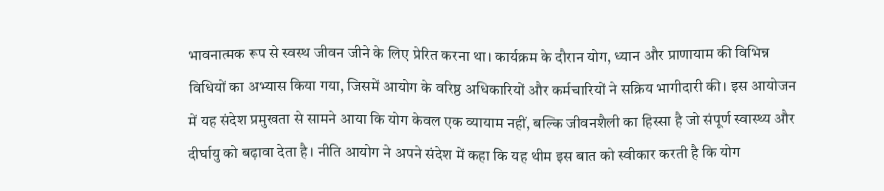भावनात्मक रूप से स्वस्थ जीवन जीने के लिए प्रेरित करना था। कार्यक्रम के दौरान योग, ध्यान और प्राणायाम की विभिन्न विधियों का अभ्यास किया गया, जिसमें आयोग के वरिष्ठ अधिकारियों और कर्मचारियों ने सक्रिय भागीदारी की। इस आयोजन में यह संदेश प्रमुखता से सामने आया कि योग केवल एक व्यायाम नहीं, बल्कि जीवनशैली का हिस्सा है जो संपूर्ण स्वास्थ्य और दीर्घायु को बढ़ावा देता है। नीति आयोग ने अपने संदेश में कहा कि यह थीम इस बात को स्वीकार करती है कि योग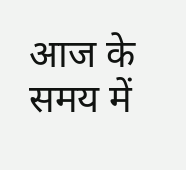आज के समय में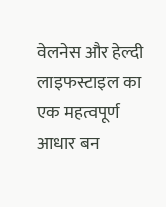वेलनेस और हेल्दी लाइफस्टाइल का एक महत्वपूर्ण आधार बन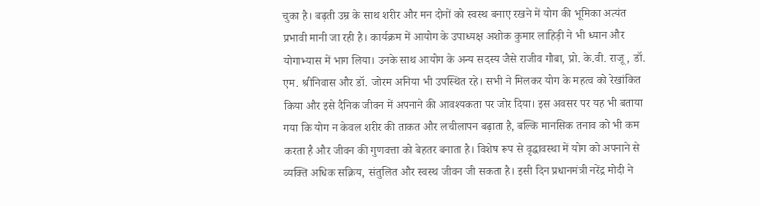चुका है। बढ़ती उम्र के साथ शरीर और मन दोनों को स्वस्थ बनाए रखने में योग की भूमिका अत्यंत प्रभावी मानी जा रही है। कार्यक्रम में आयोग के उपाध्यक्ष अशोक कुमार लाहिड़ी ने भी ध्यान और योगाभ्यास में भाग लिया। उनके साथ आयोग के अन्य सदस्य जैसे राजीव गौबा, प्रो. के.वी. राजू, डॉ. एम. श्रीनिवास और डॉ. जोरम अनिया भी उपस्थित रहे। सभी ने मिलकर योग के महत्व को रेखांकित किया और इसे दैनिक जीवन में अपनाने की आवश्यकता पर जोर दिया। इस अवसर पर यह भी बताया गया कि योग न केवल शरीर की ताकत और लचीलापन बढ़ाता है, बल्कि मानसिक तनाव को भी कम करता है और जीवन की गुणवत्ता को बेहतर बनाता है। विशेष रूप से वृद्धावस्था में योग को अपनाने से व्यक्ति अधिक सक्रिय, संतुलित और स्वस्थ जीवन जी सकता है। इसी दिन प्रधानमंत्री नरेंद्र मोदी ने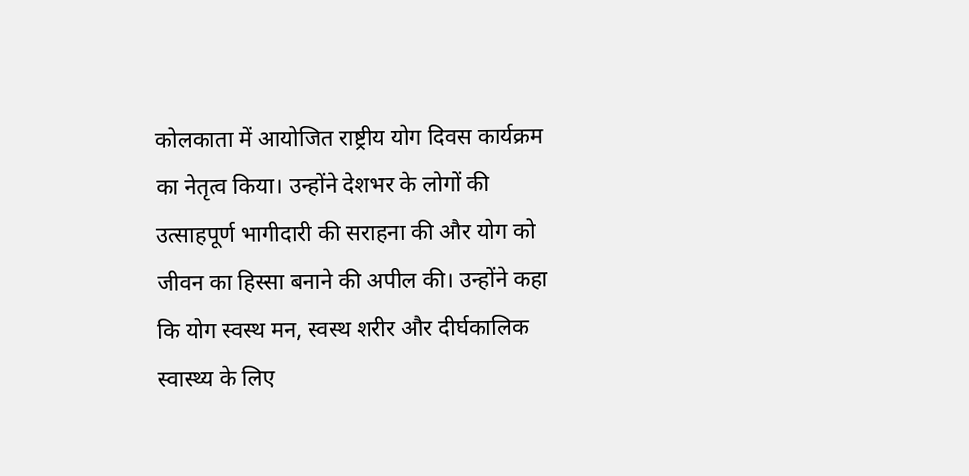कोलकाता में आयोजित राष्ट्रीय योग दिवस कार्यक्रम का नेतृत्व किया। उन्होंने देशभर के लोगों की उत्साहपूर्ण भागीदारी की सराहना की और योग को जीवन का हिस्सा बनाने की अपील की। उन्होंने कहा कि योग स्वस्थ मन, स्वस्थ शरीर और दीर्घकालिक स्वास्थ्य के लिए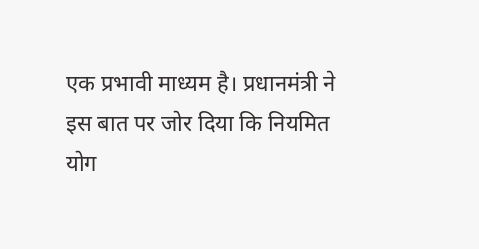एक प्रभावी माध्यम है। प्रधानमंत्री ने इस बात पर जोर दिया कि नियमित योग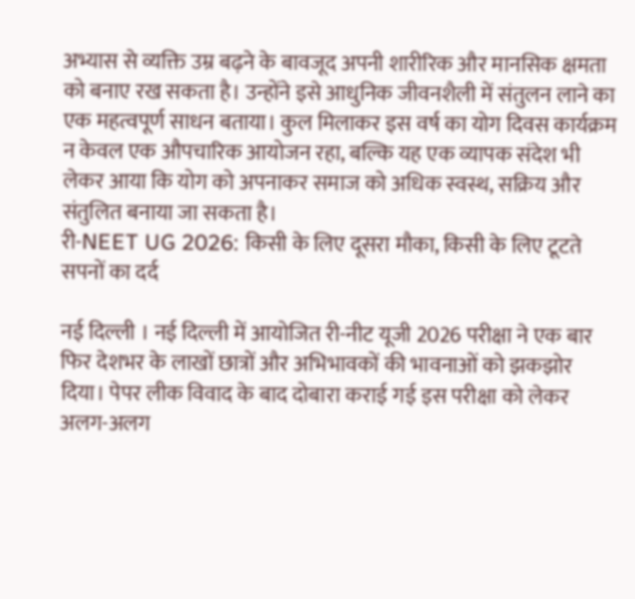अभ्यास से व्यक्ति उम्र बढ़ने के बावजूद अपनी शारीरिक और मानसिक क्षमता को बनाए रख सकता है। उन्होंने इसे आधुनिक जीवनशैली में संतुलन लाने का एक महत्वपूर्ण साधन बताया। कुल मिलाकर इस वर्ष का योग दिवस कार्यक्रम न केवल एक औपचारिक आयोजन रहा, बल्कि यह एक व्यापक संदेश भी लेकर आया कि योग को अपनाकर समाज को अधिक स्वस्थ, सक्रिय और संतुलित बनाया जा सकता है।
री-NEET UG 2026: किसी के लिए दूसरा मौका, किसी के लिए टूटते सपनों का दर्द

नई दिल्ली । नई दिल्ली में आयोजित री-नीट यूजी 2026 परीक्षा ने एक बार फिर देशभर के लाखों छात्रों और अभिभावकों की भावनाओं को झकझोर दिया। पेपर लीक विवाद के बाद दोबारा कराई गई इस परीक्षा को लेकर अलग-अलग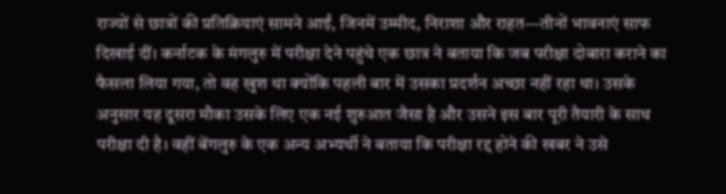राज्यों से छात्रों की प्रतिक्रियाएं सामने आईं, जिनमें उम्मीद, निराशा और राहत—तीनों भावनाएं साफ दिखाई दीं। कर्नाटक के मंगलुरु में परीक्षा देने पहुंचे एक छात्र ने बताया कि जब परीक्षा दोबारा कराने का फैसला लिया गया, तो वह खुश था क्योंकि पहली बार में उसका प्रदर्शन अच्छा नहीं रहा था। उसके अनुसार यह दूसरा मौका उसके लिए एक नई शुरुआत जैसा है और उसने इस बार पूरी तैयारी के साथ परीक्षा दी है। वहीं बेंगलुरु के एक अन्य अभ्यर्थी ने बताया कि परीक्षा रद्द होने की खबर ने उसे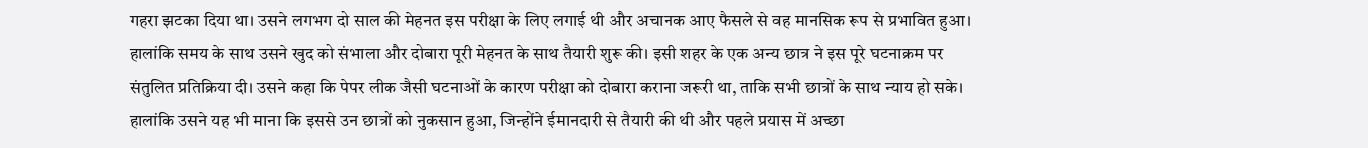गहरा झटका दिया था। उसने लगभग दो साल की मेहनत इस परीक्षा के लिए लगाई थी और अचानक आए फैसले से वह मानसिक रूप से प्रभावित हुआ। हालांकि समय के साथ उसने खुद को संभाला और दोबारा पूरी मेहनत के साथ तैयारी शुरू की। इसी शहर के एक अन्य छात्र ने इस पूरे घटनाक्रम पर संतुलित प्रतिक्रिया दी। उसने कहा कि पेपर लीक जैसी घटनाओं के कारण परीक्षा को दोबारा कराना जरूरी था, ताकि सभी छात्रों के साथ न्याय हो सके। हालांकि उसने यह भी माना कि इससे उन छात्रों को नुकसान हुआ, जिन्होंने ईमानदारी से तैयारी की थी और पहले प्रयास में अच्छा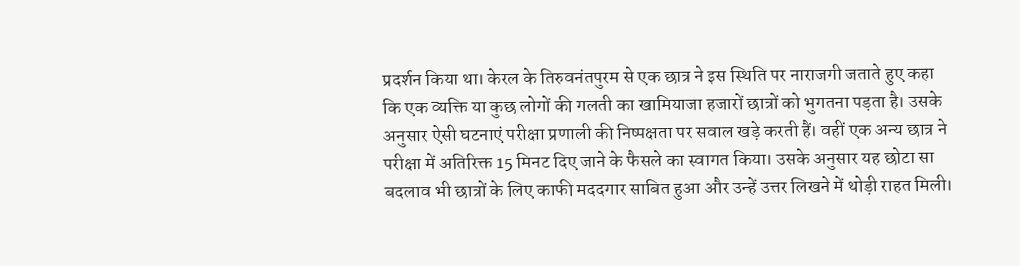प्रदर्शन किया था। केरल के तिरुवनंतपुरम से एक छात्र ने इस स्थिति पर नाराजगी जताते हुए कहा कि एक व्यक्ति या कुछ लोगों की गलती का खामियाजा हजारों छात्रों को भुगतना पड़ता है। उसके अनुसार ऐसी घटनाएं परीक्षा प्रणाली की निष्पक्षता पर सवाल खड़े करती हैं। वहीं एक अन्य छात्र ने परीक्षा में अतिरिक्त 15 मिनट दिए जाने के फैसले का स्वागत किया। उसके अनुसार यह छोटा सा बदलाव भी छात्रों के लिए काफी मददगार साबित हुआ और उन्हें उत्तर लिखने में थोड़ी राहत मिली।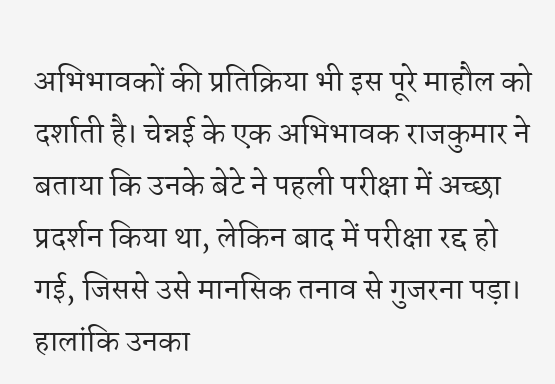अभिभावकों की प्रतिक्रिया भी इस पूरे माहौल को दर्शाती है। चेन्नई के एक अभिभावक राजकुमार ने बताया कि उनके बेटे ने पहली परीक्षा में अच्छा प्रदर्शन किया था, लेकिन बाद में परीक्षा रद्द हो गई, जिससे उसे मानसिक तनाव से गुजरना पड़ा। हालांकि उनका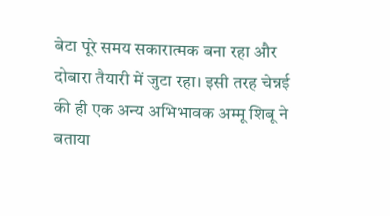बेटा पूरे समय सकारात्मक बना रहा और दोबारा तैयारी में जुटा रहा। इसी तरह चेन्नई की ही एक अन्य अभिभावक अम्मू शिबू ने बताया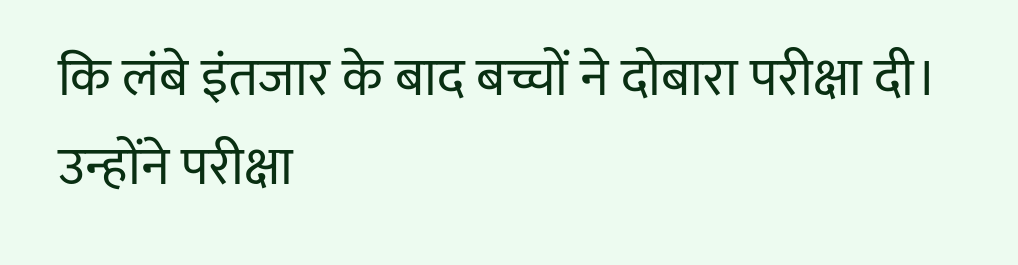कि लंबे इंतजार के बाद बच्चों ने दोबारा परीक्षा दी। उन्होंने परीक्षा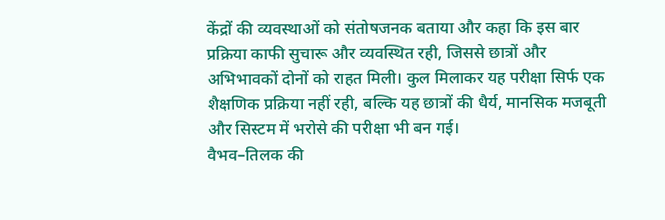केंद्रों की व्यवस्थाओं को संतोषजनक बताया और कहा कि इस बार प्रक्रिया काफी सुचारू और व्यवस्थित रही, जिससे छात्रों और अभिभावकों दोनों को राहत मिली। कुल मिलाकर यह परीक्षा सिर्फ एक शैक्षणिक प्रक्रिया नहीं रही, बल्कि यह छात्रों की धैर्य, मानसिक मजबूती और सिस्टम में भरोसे की परीक्षा भी बन गई।
वैभव–तिलक की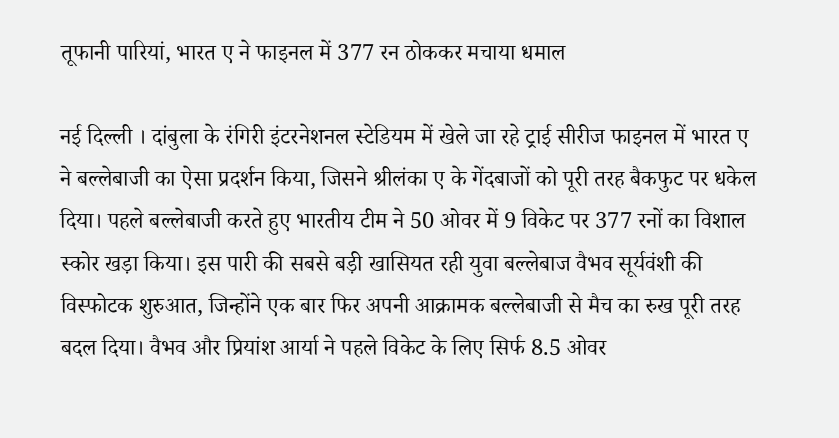तूफानी पारियां, भारत ए ने फाइनल में 377 रन ठोककर मचाया धमाल

नई दिल्ली । दांबुला के रंगिरी इंटरनेशनल स्टेडियम में खेले जा रहे ट्राई सीरीज फाइनल में भारत ए ने बल्लेबाजी का ऐसा प्रदर्शन किया, जिसने श्रीलंका ए के गेंदबाजों को पूरी तरह बैकफुट पर धकेल दिया। पहले बल्लेबाजी करते हुए भारतीय टीम ने 50 ओवर में 9 विकेट पर 377 रनों का विशाल स्कोर खड़ा किया। इस पारी की सबसे बड़ी खासियत रही युवा बल्लेबाज वैभव सूर्यवंशी की विस्फोटक शुरुआत, जिन्होंने एक बार फिर अपनी आक्रामक बल्लेबाजी से मैच का रुख पूरी तरह बदल दिया। वैभव और प्रियांश आर्या ने पहले विकेट के लिए सिर्फ 8.5 ओवर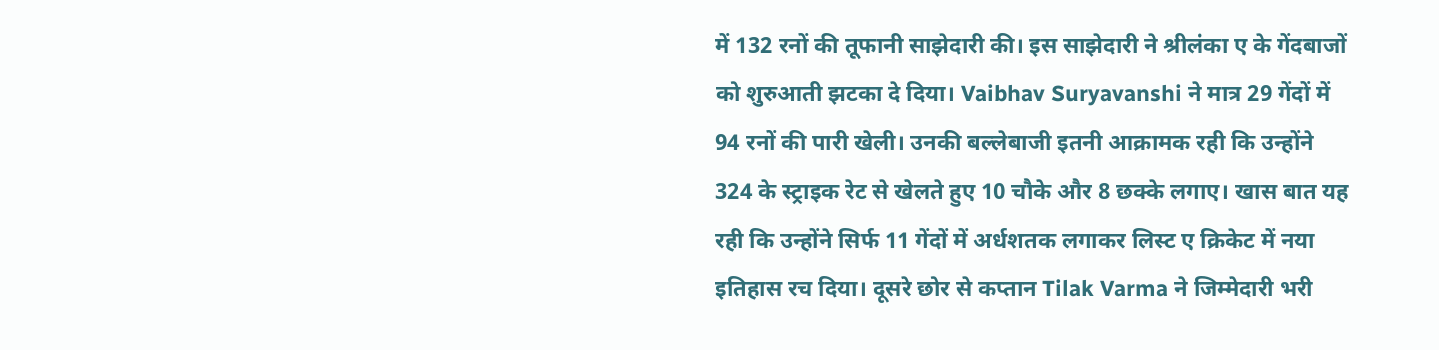में 132 रनों की तूफानी साझेदारी की। इस साझेदारी ने श्रीलंका ए के गेंदबाजों को शुरुआती झटका दे दिया। Vaibhav Suryavanshi ने मात्र 29 गेंदों में 94 रनों की पारी खेली। उनकी बल्लेबाजी इतनी आक्रामक रही कि उन्होंने 324 के स्ट्राइक रेट से खेलते हुए 10 चौके और 8 छक्के लगाए। खास बात यह रही कि उन्होंने सिर्फ 11 गेंदों में अर्धशतक लगाकर लिस्ट ए क्रिकेट में नया इतिहास रच दिया। दूसरे छोर से कप्तान Tilak Varma ने जिम्मेदारी भरी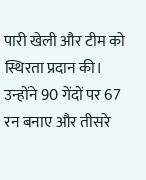पारी खेली और टीम को स्थिरता प्रदान की। उन्होंने 90 गेंदों पर 67 रन बनाए और तीसरे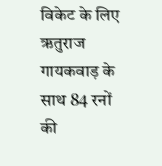विकेट के लिए ऋतुराज गायकवाड़ के साथ 84 रनों की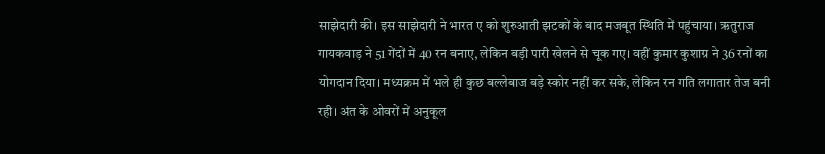साझेदारी की। इस साझेदारी ने भारत ए को शुरुआती झटकों के बाद मजबूत स्थिति में पहुंचाया। ऋतुराज गायकवाड़ ने 51 गेंदों में 40 रन बनाए, लेकिन बड़ी पारी खेलने से चूक गए। वहीं कुमार कुशाग्र ने 36 रनों का योगदान दिया। मध्यक्रम में भले ही कुछ बल्लेबाज बड़े स्कोर नहीं कर सके, लेकिन रन गति लगातार तेज बनी रही। अंत के ओवरों में अनुकूल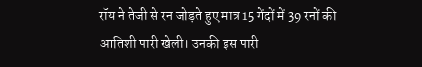रॉय ने तेजी से रन जोड़ते हुए मात्र 15 गेंदों में 39 रनों की आतिशी पारी खेली। उनकी इस पारी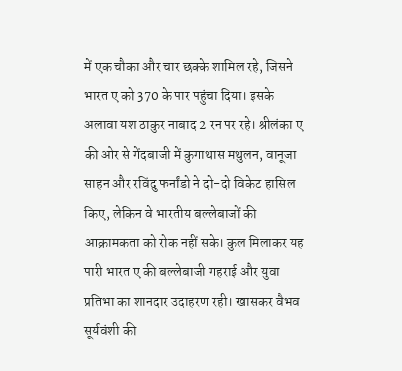में एक चौका और चार छक्के शामिल रहे, जिसने भारत ए को 370 के पार पहुंचा दिया। इसके अलावा यश ठाकुर नाबाद 2 रन पर रहे। श्रीलंका ए की ओर से गेंदबाजी में कुगाथास मथुलन, वानूजा साहन और रविंदु फर्नांडो ने दो-दो विकेट हासिल किए, लेकिन वे भारतीय बल्लेबाजों की आक्रामकता को रोक नहीं सके। कुल मिलाकर यह पारी भारत ए की बल्लेबाजी गहराई और युवा प्रतिभा का शानदार उदाहरण रही। खासकर वैभव सूर्यवंशी की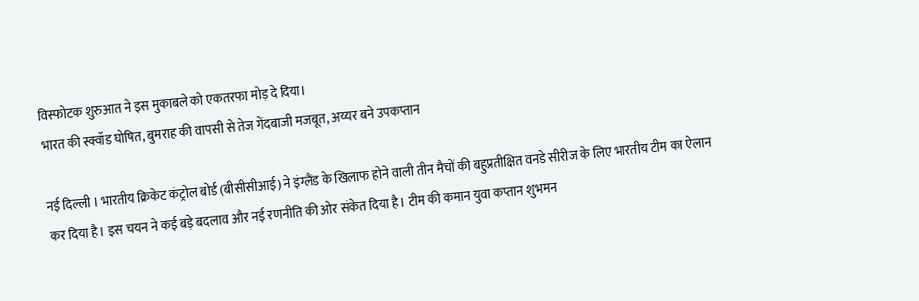विस्फोटक शुरुआत ने इस मुकाबले को एकतरफा मोड़ दे दिया।
भारत की स्क्वॉड घोषित, बुमराह की वापसी से तेज गेंदबाजी मजबूत, अय्यर बने उपकप्तान

नई दिल्ली । भारतीय क्रिकेट कंट्रोल बोर्ड (बीसीसीआई) ने इंग्लैंड के खिलाफ होने वाली तीन मैचों की बहुप्रतीक्षित वनडे सीरीज के लिए भारतीय टीम का ऐलान कर दिया है। इस चयन ने कई बड़े बदलाव और नई रणनीति की ओर संकेत दिया है। टीम की कमान युवा कप्तान शुभमन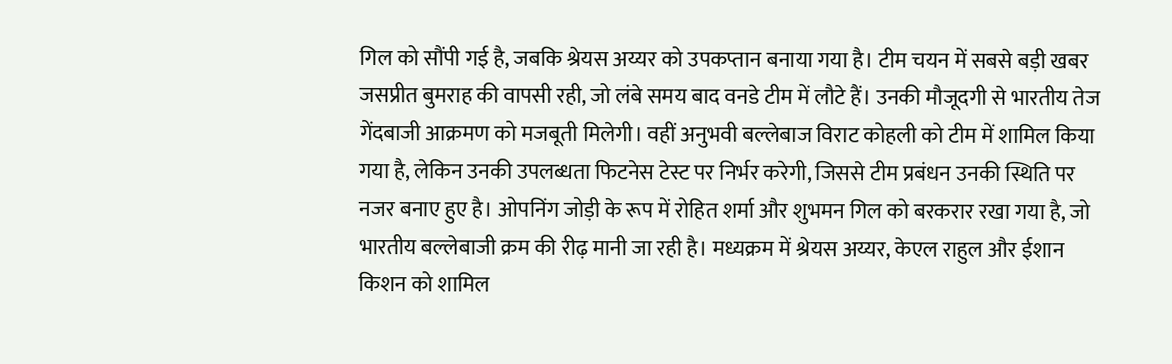गिल को सौंपी गई है, जबकि श्रेयस अय्यर को उपकप्तान बनाया गया है। टीम चयन में सबसे बड़ी खबर जसप्रीत बुमराह की वापसी रही, जो लंबे समय बाद वनडे टीम में लौटे हैं। उनकी मौजूदगी से भारतीय तेज गेंदबाजी आक्रमण को मजबूती मिलेगी। वहीं अनुभवी बल्लेबाज विराट कोहली को टीम में शामिल किया गया है, लेकिन उनकी उपलब्धता फिटनेस टेस्ट पर निर्भर करेगी, जिससे टीम प्रबंधन उनकी स्थिति पर नजर बनाए हुए है। ओपनिंग जोड़ी के रूप में रोहित शर्मा और शुभमन गिल को बरकरार रखा गया है, जो भारतीय बल्लेबाजी क्रम की रीढ़ मानी जा रही है। मध्यक्रम में श्रेयस अय्यर, केएल राहुल और ईशान किशन को शामिल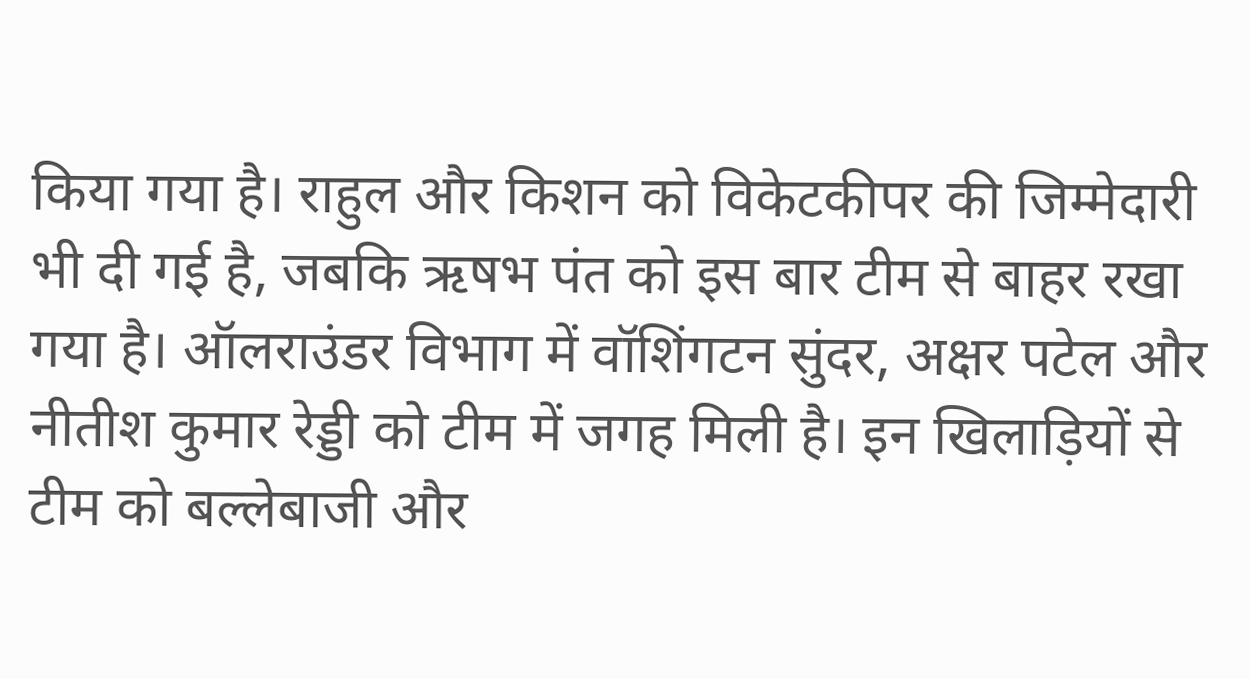किया गया है। राहुल और किशन को विकेटकीपर की जिम्मेदारी भी दी गई है, जबकि ऋषभ पंत को इस बार टीम से बाहर रखा गया है। ऑलराउंडर विभाग में वॉशिंगटन सुंदर, अक्षर पटेल और नीतीश कुमार रेड्डी को टीम में जगह मिली है। इन खिलाड़ियों से टीम को बल्लेबाजी और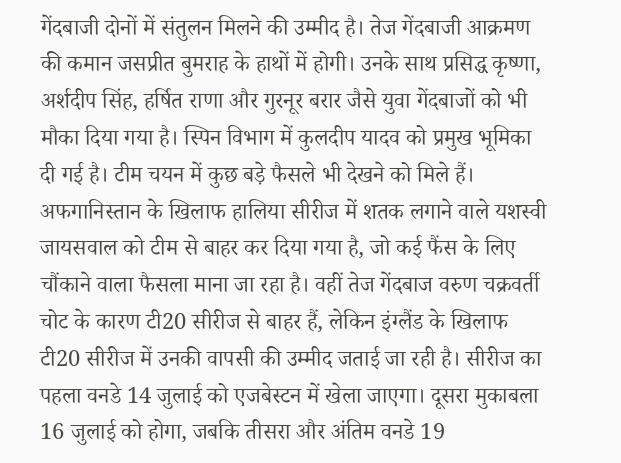गेंदबाजी दोनों में संतुलन मिलने की उम्मीद है। तेज गेंदबाजी आक्रमण की कमान जसप्रीत बुमराह के हाथों में होगी। उनके साथ प्रसिद्ध कृष्णा, अर्शदीप सिंह, हर्षित राणा और गुरनूर बरार जैसे युवा गेंदबाजों को भी मौका दिया गया है। स्पिन विभाग में कुलदीप यादव को प्रमुख भूमिका दी गई है। टीम चयन में कुछ बड़े फैसले भी देखने को मिले हैं। अफगानिस्तान के खिलाफ हालिया सीरीज में शतक लगाने वाले यशस्वी जायसवाल को टीम से बाहर कर दिया गया है, जो कई फैंस के लिए चौंकाने वाला फैसला माना जा रहा है। वहीं तेज गेंदबाज वरुण चक्रवर्ती चोट के कारण टी20 सीरीज से बाहर हैं, लेकिन इंग्लैंड के खिलाफ टी20 सीरीज में उनकी वापसी की उम्मीद जताई जा रही है। सीरीज का पहला वनडे 14 जुलाई को एजबेस्टन में खेला जाएगा। दूसरा मुकाबला 16 जुलाई को होगा, जबकि तीसरा और अंतिम वनडे 19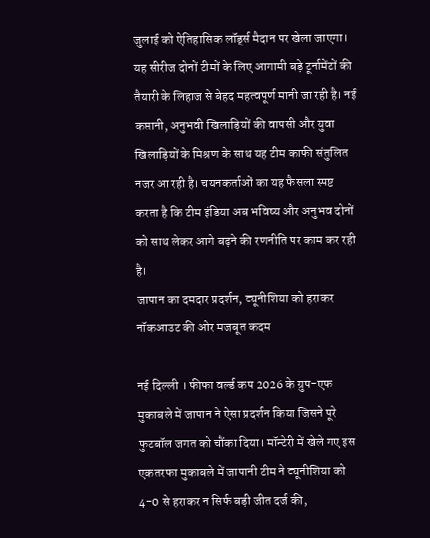जुलाई को ऐतिहासिक लॉर्ड्स मैदान पर खेला जाएगा। यह सीरीज दोनों टीमों के लिए आगामी बड़े टूर्नामेंटों की तैयारी के लिहाज से बेहद महत्वपूर्ण मानी जा रही है। नई कप्तानी, अनुभवी खिलाड़ियों की वापसी और युवा खिलाड़ियों के मिश्रण के साथ यह टीम काफी संतुलित नजर आ रही है। चयनकर्ताओं का यह फैसला स्पष्ट करता है कि टीम इंडिया अब भविष्य और अनुभव दोनों को साथ लेकर आगे बढ़ने की रणनीति पर काम कर रही है।
जापान का दमदार प्रदर्शन, ट्यूनीशिया को हराकर नॉकआउट की ओर मजबूत कदम

नई दिल्ली । फीफा वर्ल्ड कप 2026 के ग्रुप-एफ मुकाबले में जापान ने ऐसा प्रदर्शन किया जिसने पूरे फुटबॉल जगत को चौंका दिया। मॉन्टेरी में खेले गए इस एकतरफा मुकाबले में जापानी टीम ने ट्यूनीशिया को 4-0 से हराकर न सिर्फ बड़ी जीत दर्ज की,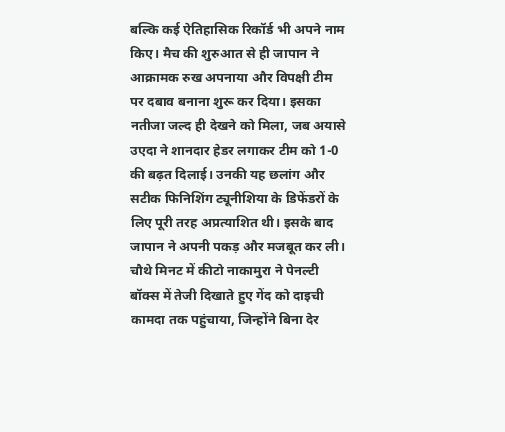बल्कि कई ऐतिहासिक रिकॉर्ड भी अपने नाम किए। मैच की शुरुआत से ही जापान ने आक्रामक रुख अपनाया और विपक्षी टीम पर दबाव बनाना शुरू कर दिया। इसका नतीजा जल्द ही देखने को मिला, जब अयासे उएदा ने शानदार हेडर लगाकर टीम को 1-0 की बढ़त दिलाई। उनकी यह छलांग और सटीक फिनिशिंग ट्यूनीशिया के डिफेंडरों के लिए पूरी तरह अप्रत्याशित थी। इसके बाद जापान ने अपनी पकड़ और मजबूत कर ली। चौथे मिनट में कीटो नाकामुरा ने पेनल्टी बॉक्स में तेजी दिखाते हुए गेंद को दाइची कामदा तक पहुंचाया, जिन्होंने बिना देर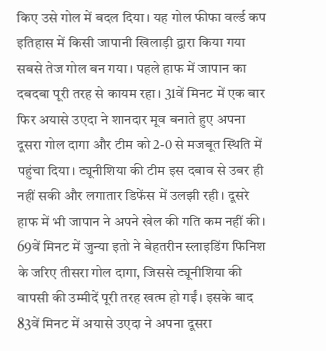किए उसे गोल में बदल दिया। यह गोल फीफा वर्ल्ड कप इतिहास में किसी जापानी खिलाड़ी द्वारा किया गया सबसे तेज गोल बन गया। पहले हाफ में जापान का दबदबा पूरी तरह से कायम रहा। 31वें मिनट में एक बार फिर अयासे उएदा ने शानदार मूव बनाते हुए अपना दूसरा गोल दागा और टीम को 2-0 से मजबूत स्थिति में पहुंचा दिया। ट्यूनीशिया की टीम इस दबाव से उबर ही नहीं सकी और लगातार डिफेंस में उलझी रही। दूसरे हाफ में भी जापान ने अपने खेल की गति कम नहीं की। 69वें मिनट में जुन्या इतो ने बेहतरीन स्लाइडिंग फिनिश के जरिए तीसरा गोल दागा, जिससे ट्यूनीशिया की वापसी की उम्मीदें पूरी तरह खत्म हो गईं। इसके बाद 83वें मिनट में अयासे उएदा ने अपना दूसरा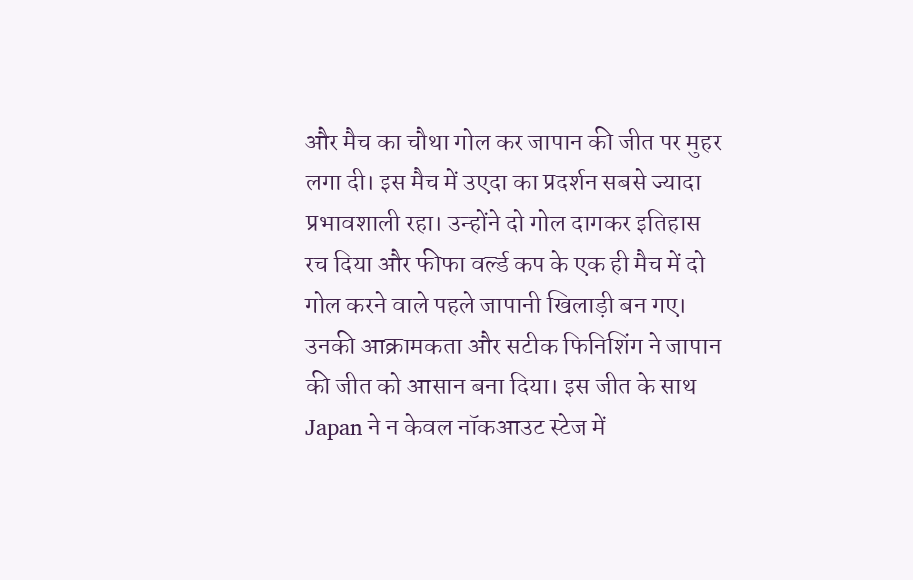और मैच का चौथा गोल कर जापान की जीत पर मुहर लगा दी। इस मैच में उएदा का प्रदर्शन सबसे ज्यादा प्रभावशाली रहा। उन्होंने दो गोल दागकर इतिहास रच दिया और फीफा वर्ल्ड कप के एक ही मैच में दो गोल करने वाले पहले जापानी खिलाड़ी बन गए। उनकी आक्रामकता और सटीक फिनिशिंग ने जापान की जीत को आसान बना दिया। इस जीत के साथ Japan ने न केवल नॉकआउट स्टेज में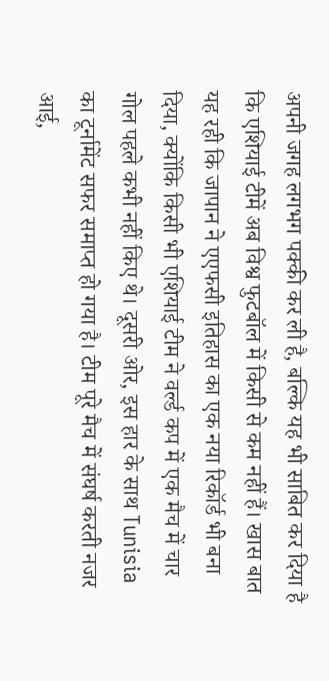अपनी जगह लगभग पक्की कर ली है, बल्कि यह भी साबित कर दिया है कि एशियाई टीमें अब विश्व फुटबॉल में किसी से कम नहीं हैं। खास बात यह रही कि जापान ने एएफसी इतिहास का एक नया रिकॉर्ड भी बना दिया, क्योंकि किसी भी एशियाई टीम ने वर्ल्ड कप में एक मैच में चार गोल पहले कभी नहीं किए थे। दूसरी ओर, इस हार के साथ Tunisia का टूर्नामेंट सफर समाप्त हो गया है। टीम पूरे मैच में संघर्ष करती नजर आई,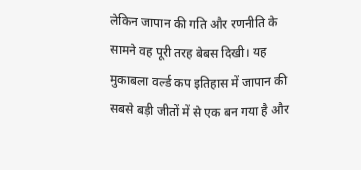लेकिन जापान की गति और रणनीति के सामने वह पूरी तरह बेबस दिखी। यह मुकाबला वर्ल्ड कप इतिहास में जापान की सबसे बड़ी जीतों में से एक बन गया है और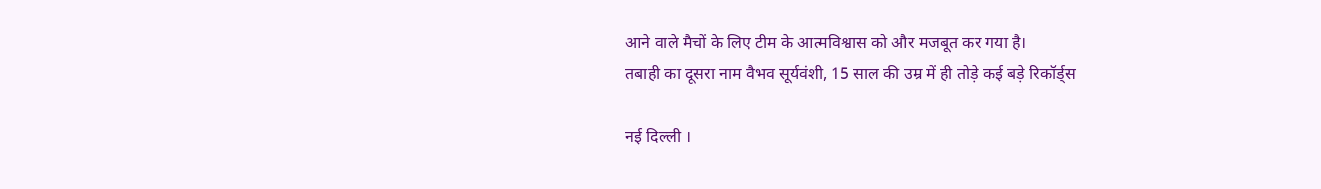आने वाले मैचों के लिए टीम के आत्मविश्वास को और मजबूत कर गया है।
तबाही का दूसरा नाम वैभव सूर्यवंशी, 15 साल की उम्र में ही तोड़े कई बड़े रिकॉर्ड्स

नई दिल्ली ।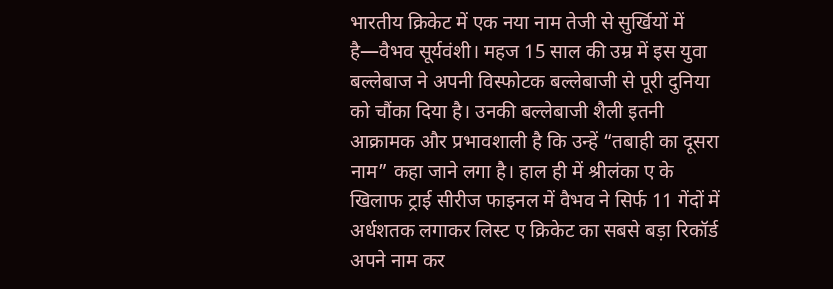भारतीय क्रिकेट में एक नया नाम तेजी से सुर्खियों में है—वैभव सूर्यवंशी। महज 15 साल की उम्र में इस युवा बल्लेबाज ने अपनी विस्फोटक बल्लेबाजी से पूरी दुनिया को चौंका दिया है। उनकी बल्लेबाजी शैली इतनी आक्रामक और प्रभावशाली है कि उन्हें “तबाही का दूसरा नाम” कहा जाने लगा है। हाल ही में श्रीलंका ए के खिलाफ ट्राई सीरीज फाइनल में वैभव ने सिर्फ 11 गेंदों में अर्धशतक लगाकर लिस्ट ए क्रिकेट का सबसे बड़ा रिकॉर्ड अपने नाम कर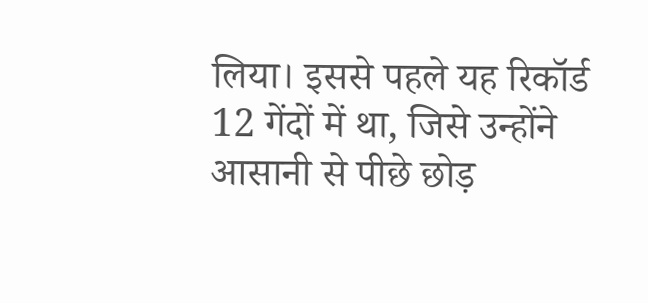लिया। इससे पहले यह रिकॉर्ड 12 गेंदों में था, जिसे उन्होंने आसानी से पीछे छोड़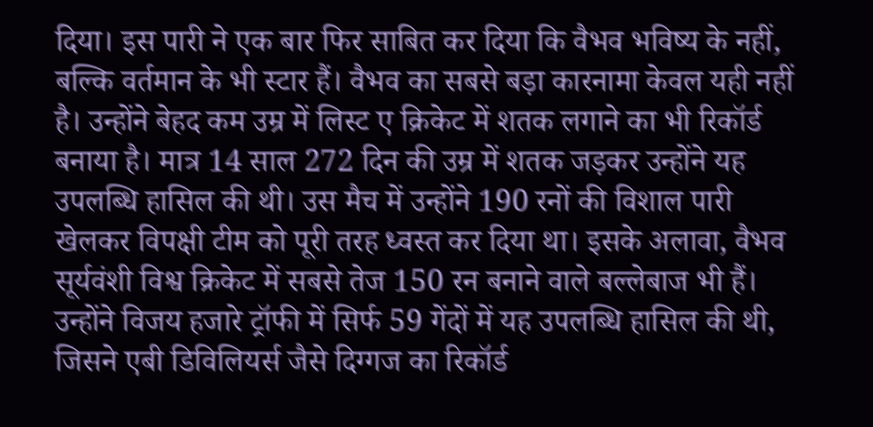दिया। इस पारी ने एक बार फिर साबित कर दिया कि वैभव भविष्य के नहीं, बल्कि वर्तमान के भी स्टार हैं। वैभव का सबसे बड़ा कारनामा केवल यही नहीं है। उन्होंने बेहद कम उम्र में लिस्ट ए क्रिकेट में शतक लगाने का भी रिकॉर्ड बनाया है। मात्र 14 साल 272 दिन की उम्र में शतक जड़कर उन्होंने यह उपलब्धि हासिल की थी। उस मैच में उन्होंने 190 रनों की विशाल पारी खेलकर विपक्षी टीम को पूरी तरह ध्वस्त कर दिया था। इसके अलावा, वैभव सूर्यवंशी विश्व क्रिकेट में सबसे तेज 150 रन बनाने वाले बल्लेबाज भी हैं। उन्होंने विजय हजारे ट्रॉफी में सिर्फ 59 गेंदों में यह उपलब्धि हासिल की थी, जिसने एबी डिविलियर्स जैसे दिग्गज का रिकॉर्ड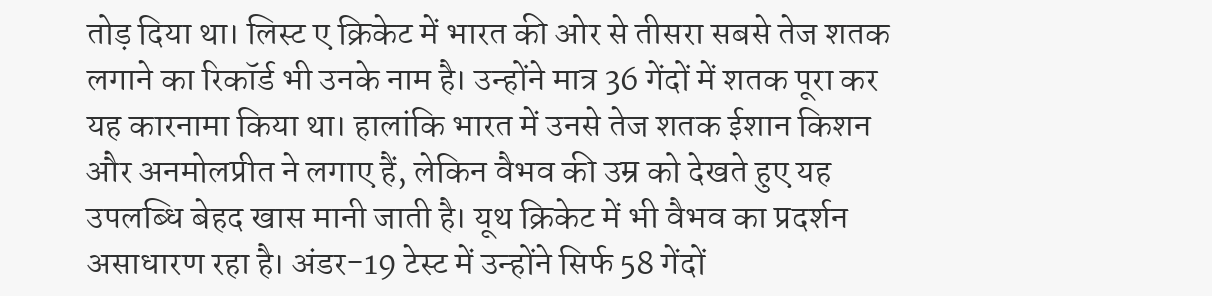तोड़ दिया था। लिस्ट ए क्रिकेट में भारत की ओर से तीसरा सबसे तेज शतक लगाने का रिकॉर्ड भी उनके नाम है। उन्होंने मात्र 36 गेंदों में शतक पूरा कर यह कारनामा किया था। हालांकि भारत में उनसे तेज शतक ईशान किशन और अनमोलप्रीत ने लगाए हैं, लेकिन वैभव की उम्र को देखते हुए यह उपलब्धि बेहद खास मानी जाती है। यूथ क्रिकेट में भी वैभव का प्रदर्शन असाधारण रहा है। अंडर-19 टेस्ट में उन्होंने सिर्फ 58 गेंदों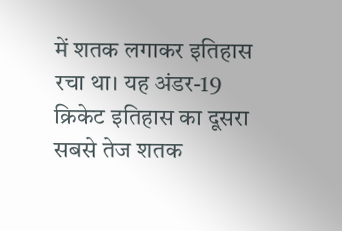में शतक लगाकर इतिहास रचा था। यह अंडर-19 क्रिकेट इतिहास का दूसरा सबसे तेज शतक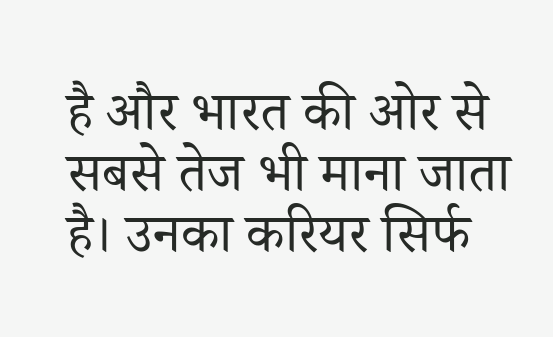है और भारत की ओर से सबसे तेज भी माना जाता है। उनका करियर सिर्फ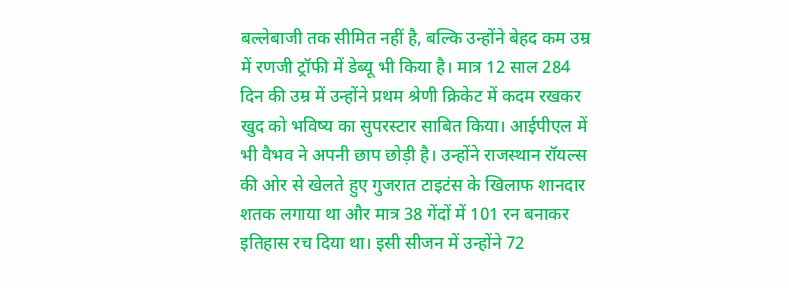बल्लेबाजी तक सीमित नहीं है, बल्कि उन्होंने बेहद कम उम्र में रणजी ट्रॉफी में डेब्यू भी किया है। मात्र 12 साल 284 दिन की उम्र में उन्होंने प्रथम श्रेणी क्रिकेट में कदम रखकर खुद को भविष्य का सुपरस्टार साबित किया। आईपीएल में भी वैभव ने अपनी छाप छोड़ी है। उन्होंने राजस्थान रॉयल्स की ओर से खेलते हुए गुजरात टाइटंस के खिलाफ शानदार शतक लगाया था और मात्र 38 गेंदों में 101 रन बनाकर इतिहास रच दिया था। इसी सीजन में उन्होंने 72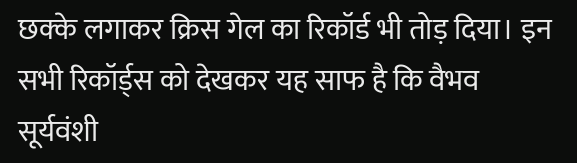छक्के लगाकर क्रिस गेल का रिकॉर्ड भी तोड़ दिया। इन सभी रिकॉर्ड्स को देखकर यह साफ है कि वैभव सूर्यवंशी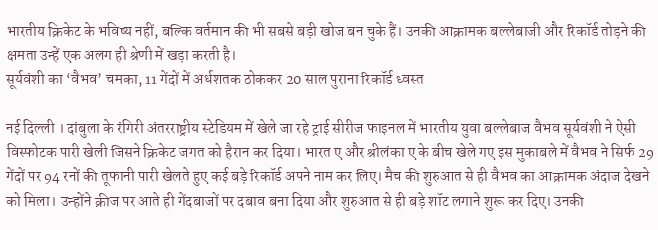भारतीय क्रिकेट के भविष्य नहीं, बल्कि वर्तमान की भी सबसे बड़ी खोज बन चुके हैं। उनकी आक्रामक बल्लेबाजी और रिकॉर्ड तोड़ने की क्षमता उन्हें एक अलग ही श्रेणी में खड़ा करती है।
सूर्यवंशी का ‘वैभव’ चमका, 11 गेंदों में अर्धशतक ठोककर 20 साल पुराना रिकॉर्ड ध्वस्त

नई दिल्ली । दांबुला के रंगिरी अंतरराष्ट्रीय स्टेडियम में खेले जा रहे ट्राई सीरीज फाइनल में भारतीय युवा बल्लेबाज वैभव सूर्यवंशी ने ऐसी विस्फोटक पारी खेली जिसने क्रिकेट जगत को हैरान कर दिया। भारत ए और श्रीलंका ए के बीच खेले गए इस मुकाबले में वैभव ने सिर्फ 29 गेंदों पर 94 रनों की तूफानी पारी खेलते हुए कई बड़े रिकॉर्ड अपने नाम कर लिए। मैच की शुरुआत से ही वैभव का आक्रामक अंदाज देखने को मिला। उन्होंने क्रीज पर आते ही गेंदबाजों पर दबाव बना दिया और शुरुआत से ही बड़े शॉट लगाने शुरू कर दिए। उनकी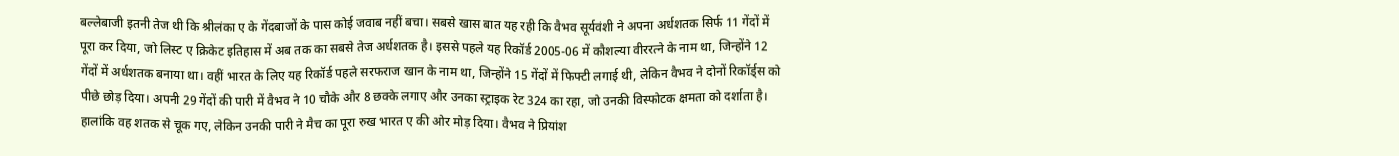बल्लेबाजी इतनी तेज थी कि श्रीलंका ए के गेंदबाजों के पास कोई जवाब नहीं बचा। सबसे खास बात यह रही कि वैभव सूर्यवंशी ने अपना अर्धशतक सिर्फ 11 गेंदों में पूरा कर दिया, जो लिस्ट ए क्रिकेट इतिहास में अब तक का सबसे तेज अर्धशतक है। इससे पहले यह रिकॉर्ड 2005-06 में कौशल्या वीररत्ने के नाम था, जिन्होंने 12 गेंदों में अर्धशतक बनाया था। वहीं भारत के लिए यह रिकॉर्ड पहले सरफराज खान के नाम था, जिन्होंने 15 गेंदों में फिफ्टी लगाई थी, लेकिन वैभव ने दोनों रिकॉर्ड्स को पीछे छोड़ दिया। अपनी 29 गेंदों की पारी में वैभव ने 10 चौके और 8 छक्के लगाए और उनका स्ट्राइक रेट 324 का रहा, जो उनकी विस्फोटक क्षमता को दर्शाता है। हालांकि वह शतक से चूक गए, लेकिन उनकी पारी ने मैच का पूरा रुख भारत ए की ओर मोड़ दिया। वैभव ने प्रियांश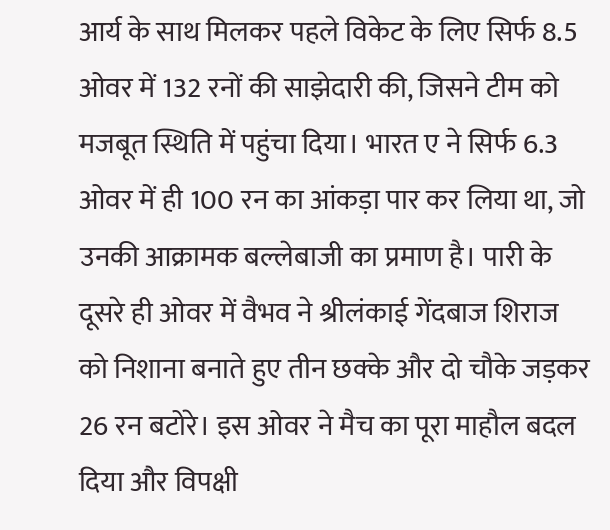आर्य के साथ मिलकर पहले विकेट के लिए सिर्फ 8.5 ओवर में 132 रनों की साझेदारी की, जिसने टीम को मजबूत स्थिति में पहुंचा दिया। भारत ए ने सिर्फ 6.3 ओवर में ही 100 रन का आंकड़ा पार कर लिया था, जो उनकी आक्रामक बल्लेबाजी का प्रमाण है। पारी के दूसरे ही ओवर में वैभव ने श्रीलंकाई गेंदबाज शिराज को निशाना बनाते हुए तीन छक्के और दो चौके जड़कर 26 रन बटोरे। इस ओवर ने मैच का पूरा माहौल बदल दिया और विपक्षी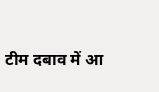टीम दबाव में आ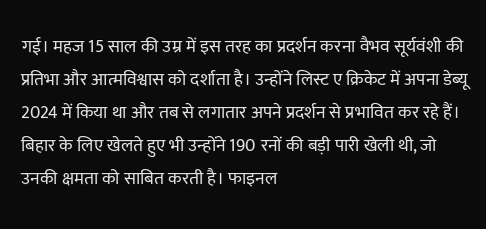गई। महज 15 साल की उम्र में इस तरह का प्रदर्शन करना वैभव सूर्यवंशी की प्रतिभा और आत्मविश्वास को दर्शाता है। उन्होंने लिस्ट ए क्रिकेट में अपना डेब्यू 2024 में किया था और तब से लगातार अपने प्रदर्शन से प्रभावित कर रहे हैं। बिहार के लिए खेलते हुए भी उन्होंने 190 रनों की बड़ी पारी खेली थी, जो उनकी क्षमता को साबित करती है। फाइनल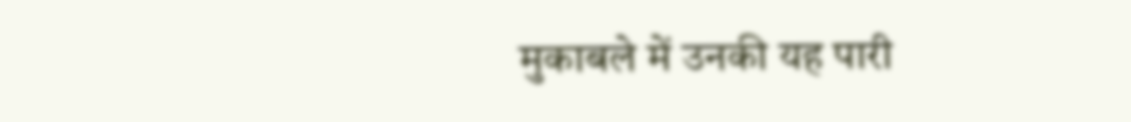मुकाबले में उनकी यह पारी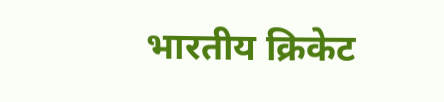भारतीय क्रिकेट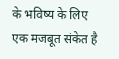के भविष्य के लिए एक मजबूत संकेत है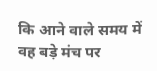कि आने वाले समय में वह बड़े मंच पर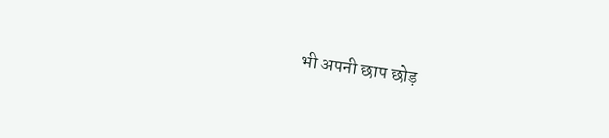भी अपनी छाप छोड़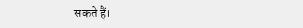सकते हैं।